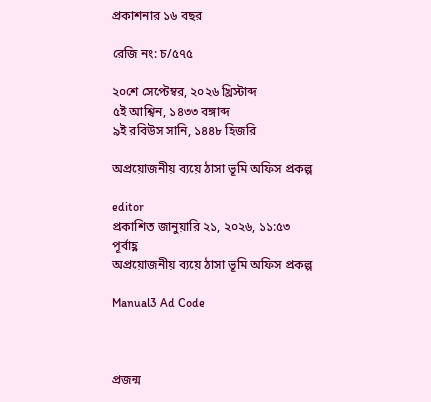প্রকাশনার ১৬ বছর

রেজি নং: চ/৫৭৫

২০শে সেপ্টেম্বর, ২০২৬ খ্রিস্টাব্দ
৫ই আশ্বিন, ১৪৩৩ বঙ্গাব্দ
৯ই রবিউস সানি, ১৪৪৮ হিজরি

অপ্রয়োজনীয় ব্যয়ে ঠাসা ভূমি অফিস প্রকল্প

editor
প্রকাশিত জানুয়ারি ২১, ২০২৬, ১১:৫৩ পূর্বাহ্ণ
অপ্রয়োজনীয় ব্যয়ে ঠাসা ভূমি অফিস প্রকল্প

Manual3 Ad Code



প্রজন্ম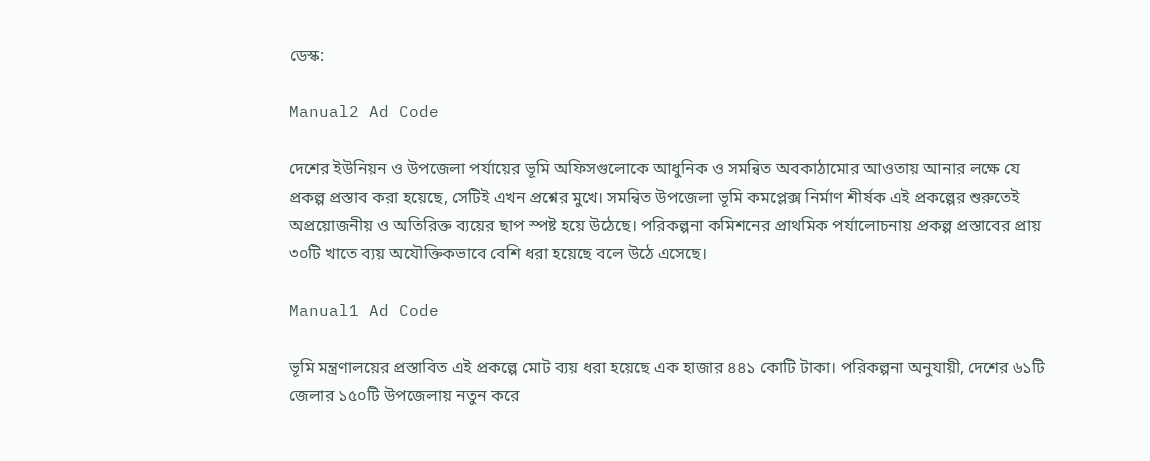ডেস্ক:

Manual2 Ad Code

দেশের ইউনিয়ন ও উপজেলা পর্যায়ের ভূমি অফিসগুলোকে আধুনিক ও সমন্বিত অবকাঠামোর আওতায় আনার লক্ষে যে প্রকল্প প্রস্তাব করা হয়েছে, সেটিই এখন প্রশ্নের মুখে। সমন্বিত উপজেলা ভূমি কমপ্লেক্স নির্মাণ শীর্ষক এই প্রকল্পের শুরুতেই অপ্রয়োজনীয় ও অতিরিক্ত ব্যয়ের ছাপ স্পষ্ট হয়ে উঠেছে। পরিকল্পনা কমিশনের প্রাথমিক পর্যালোচনায় প্রকল্প প্রস্তাবের প্রায় ৩০টি খাতে ব্যয় অযৌক্তিকভাবে বেশি ধরা হয়েছে বলে উঠে এসেছে।

Manual1 Ad Code

ভূমি মন্ত্রণালয়ের প্রস্তাবিত এই প্রকল্পে মোট ব্যয় ধরা হয়েছে এক হাজার ৪৪১ কোটি টাকা। পরিকল্পনা অনুযায়ী, দেশের ৬১টি জেলার ১৫০টি উপজেলায় নতুন করে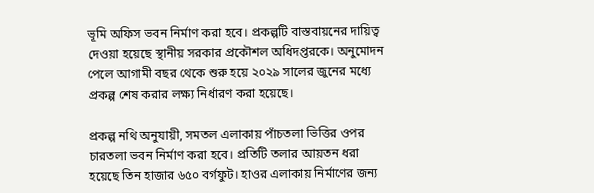ভূমি অফিস ভবন নির্মাণ করা হবে। প্রকল্পটি বাস্তবায়নের দায়িত্ব দেওয়া হয়েছে স্থানীয় সরকার প্রকৌশল অধিদপ্তরকে। অনুমোদন পেলে আগামী বছর থেকে শুরু হয়ে ২০২৯ সালের জুনের মধ্যে প্রকল্প শেষ করার লক্ষ্য নির্ধারণ করা হয়েছে।

প্রকল্প নথি অনুযায়ী, সমতল এলাকায় পাঁচতলা ভিত্তির ওপর চারতলা ভবন নির্মাণ করা হবে। প্রতিটি তলার আয়তন ধরা হয়েছে তিন হাজার ৬৫০ বর্গফুট। হাওর এলাকায় নির্মাণের জন্য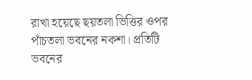রাখা হয়েছে ছয়তলা ভিত্তির ওপর পাঁচতলা ভবনের নকশা। প্রতিটি ভবনের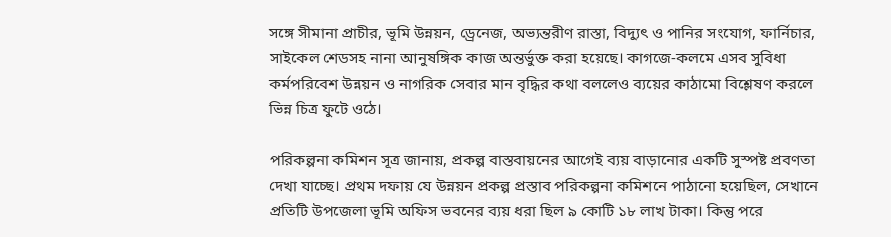সঙ্গে সীমানা প্রাচীর, ভূমি উন্নয়ন, ড্রেনেজ, অভ্যন্তরীণ রাস্তা, বিদ্যুৎ ও পানির সংযোগ, ফার্নিচার, সাইকেল শেডসহ নানা আনুষঙ্গিক কাজ অন্তর্ভুক্ত করা হয়েছে। কাগজে-কলমে এসব সুবিধা কর্মপরিবেশ উন্নয়ন ও নাগরিক সেবার মান বৃদ্ধির কথা বললেও ব্যয়ের কাঠামো বিশ্লেষণ করলে ভিন্ন চিত্র ফুটে ওঠে।

পরিকল্পনা কমিশন সূত্র জানায়, প্রকল্প বাস্তবায়নের আগেই ব্যয় বাড়ানোর একটি সুস্পষ্ট প্রবণতা দেখা যাচ্ছে। প্রথম দফায় যে উন্নয়ন প্রকল্প প্রস্তাব পরিকল্পনা কমিশনে পাঠানো হয়েছিল, সেখানে প্রতিটি উপজেলা ভূমি অফিস ভবনের ব্যয় ধরা ছিল ৯ কোটি ১৮ লাখ টাকা। কিন্তু পরে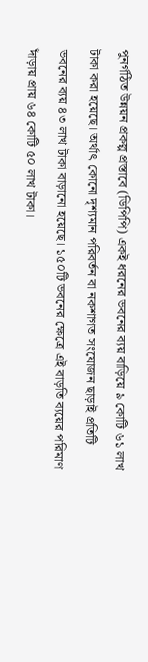পুনর্গঠিত উন্নয়ন প্রকল্প প্রস্তাবে (ডিপিপি) একই ধরনের ভবনের ব্যয় বাড়িয়ে ৯ কোটি ৬১ লাখ টাকা করা হয়েছে। অর্থাৎ কোনো দৃশ্যমান পরিবর্তন বা নকশাগত সংযোজন ছাড়াই প্রতিটি ভবনের ব্যয় ৪৩ লাখ টাকা বাড়ানো হয়েছে। ১৫০টি ভবনের ক্ষেত্রে এই বাড়তি ব্যয়ের পরিমাণ দাঁড়ায় প্রায় ৬৪ কোটি ৫০ লাখ টাকা।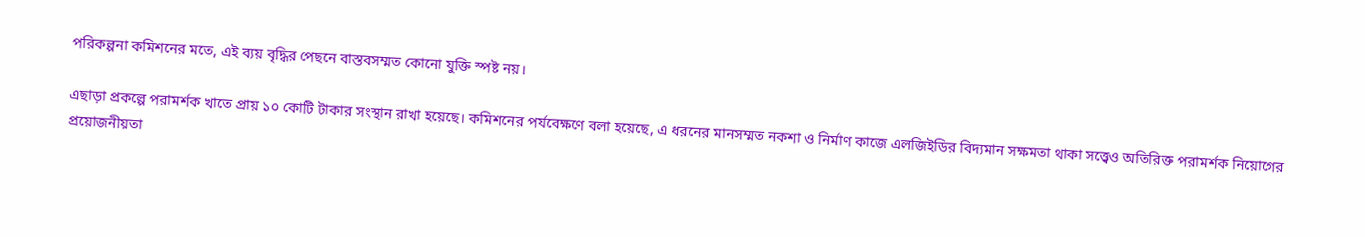পরিকল্পনা কমিশনের মতে, এই ব্যয় বৃদ্ধির পেছনে বাস্তবসম্মত কোনো যুক্তি স্পষ্ট নয়।

এছাড়া প্রকল্পে পরামর্শক খাতে প্রায় ১০ কোটি টাকার সংস্থান রাখা হয়েছে। কমিশনের পর্যবেক্ষণে বলা হয়েছে, এ ধরনের মানসম্মত নকশা ও নির্মাণ কাজে এলজিইডির বিদ্যমান সক্ষমতা থাকা সত্ত্বেও অতিরিক্ত পরামর্শক নিয়োগের প্রয়োজনীয়তা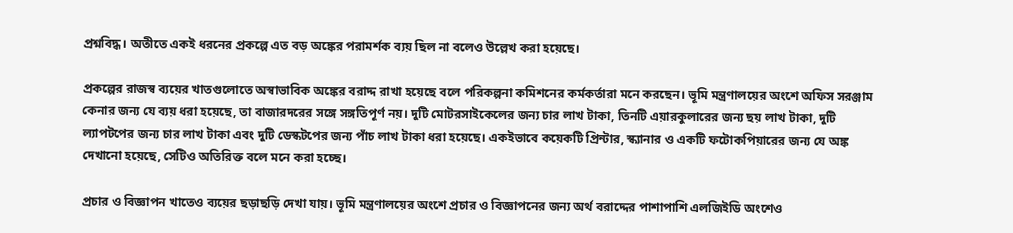প্রশ্নবিদ্ধ। অতীতে একই ধরনের প্রকল্পে এত বড় অঙ্কের পরামর্শক ব্যয় ছিল না বলেও উল্লেখ করা হয়েছে।

প্রকল্পের রাজস্ব ব্যয়ের খাতগুলোতে অস্বাভাবিক অঙ্কের বরাদ্দ রাখা হয়েছে বলে পরিকল্পনা কমিশনের কর্মকর্তারা মনে করছেন। ভূমি মন্ত্রণালয়ের অংশে অফিস সরঞ্জাম কেনার জন্য যে ব্যয় ধরা হয়েছে, তা বাজারদরের সঙ্গে সঙ্গতিপূর্ণ নয়। দুটি মোটরসাইকেলের জন্য চার লাখ টাকা, তিনটি এয়ারকুলারের জন্য ছয় লাখ টাকা, দুটি ল্যাপটপের জন্য চার লাখ টাকা এবং দুটি ডেস্কটপের জন্য পাঁচ লাখ টাকা ধরা হয়েছে। একইভাবে কয়েকটি প্রিন্টার, স্ক্যানার ও একটি ফটোকপিয়ারের জন্য যে অঙ্ক দেখানো হয়েছে, সেটিও অতিরিক্ত বলে মনে করা হচ্ছে।

প্রচার ও বিজ্ঞাপন খাতেও ব্যয়ের ছড়াছড়ি দেখা যায়। ভূমি মন্ত্রণালয়ের অংশে প্রচার ও বিজ্ঞাপনের জন্য অর্থ বরাদ্দের পাশাপাশি এলজিইডি অংশেও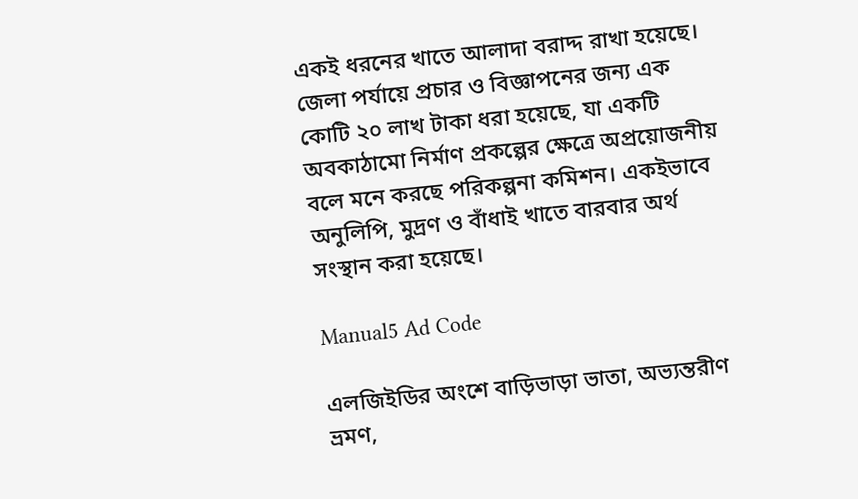একই ধরনের খাতে আলাদা বরাদ্দ রাখা হয়েছে। জেলা পর্যায়ে প্রচার ও বিজ্ঞাপনের জন্য এক কোটি ২০ লাখ টাকা ধরা হয়েছে, যা একটি অবকাঠামো নির্মাণ প্রকল্পের ক্ষেত্রে অপ্রয়োজনীয় বলে মনে করছে পরিকল্পনা কমিশন। একইভাবে অনুলিপি, মুদ্রণ ও বাঁধাই খাতে বারবার অর্থ সংস্থান করা হয়েছে।

Manual5 Ad Code

এলজিইডির অংশে বাড়িভাড়া ভাতা, অভ্যন্তরীণ ভ্রমণ,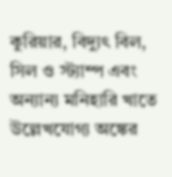কুরিয়ার, বিদ্যুৎ বিল, সিল ও স্ট্যাম্প এবং অন্যান্য মনিহারি খাতে উল্লেখযোগ্য অঙ্কের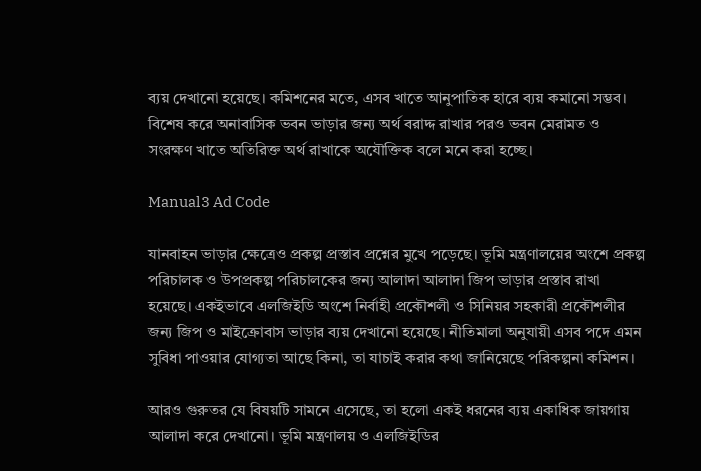ব্যয় দেখানো হয়েছে। কমিশনের মতে, এসব খাতে আনুপাতিক হারে ব্যয় কমানো সম্ভব। বিশেষ করে অনাবাসিক ভবন ভাড়ার জন্য অর্থ বরাদ্দ রাখার পরও ভবন মেরামত ও সংরক্ষণ খাতে অতিরিক্ত অর্থ রাখাকে অযৌক্তিক বলে মনে করা হচ্ছে।

Manual3 Ad Code

যানবাহন ভাড়ার ক্ষেত্রেও প্রকল্প প্রস্তাব প্রশ্নের মুখে পড়েছে। ভূমি মন্ত্রণালয়ের অংশে প্রকল্প পরিচালক ও উপপ্রকল্প পরিচালকের জন্য আলাদা আলাদা জিপ ভাড়ার প্রস্তাব রাখা হয়েছে। একইভাবে এলজিইডি অংশে নির্বাহী প্রকৌশলী ও সিনিয়র সহকারী প্রকৌশলীর জন্য জিপ ও মাইক্রোবাস ভাড়ার ব্যয় দেখানো হয়েছে। নীতিমালা অনুযায়ী এসব পদে এমন সুবিধা পাওয়ার যোগ্যতা আছে কিনা, তা যাচাই করার কথা জানিয়েছে পরিকল্পনা কমিশন।

আরও গুরুতর যে বিষয়টি সামনে এসেছে, তা হলো একই ধরনের ব্যয় একাধিক জায়গায় আলাদা করে দেখানো। ভূমি মন্ত্রণালয় ও এলজিইডির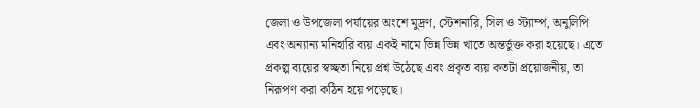জেলা ও উপজেলা পর্যায়ের অংশে মুদ্রণ, স্টেশনারি, সিল ও স্ট্যাম্প, অনুলিপি এবং অন্যান্য মনিহারি ব্যয় একই নামে ভিন্ন ভিন্ন খাতে অন্তর্ভুক্ত করা হয়েছে। এতে প্রকল্প ব্যয়ের স্বচ্ছতা নিয়ে প্রশ্ন উঠেছে এবং প্রকৃত ব্যয় কতটা প্রয়োজনীয়, তা নিরূপণ করা কঠিন হয়ে পড়েছে।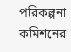পরিকল্পনা কমিশনের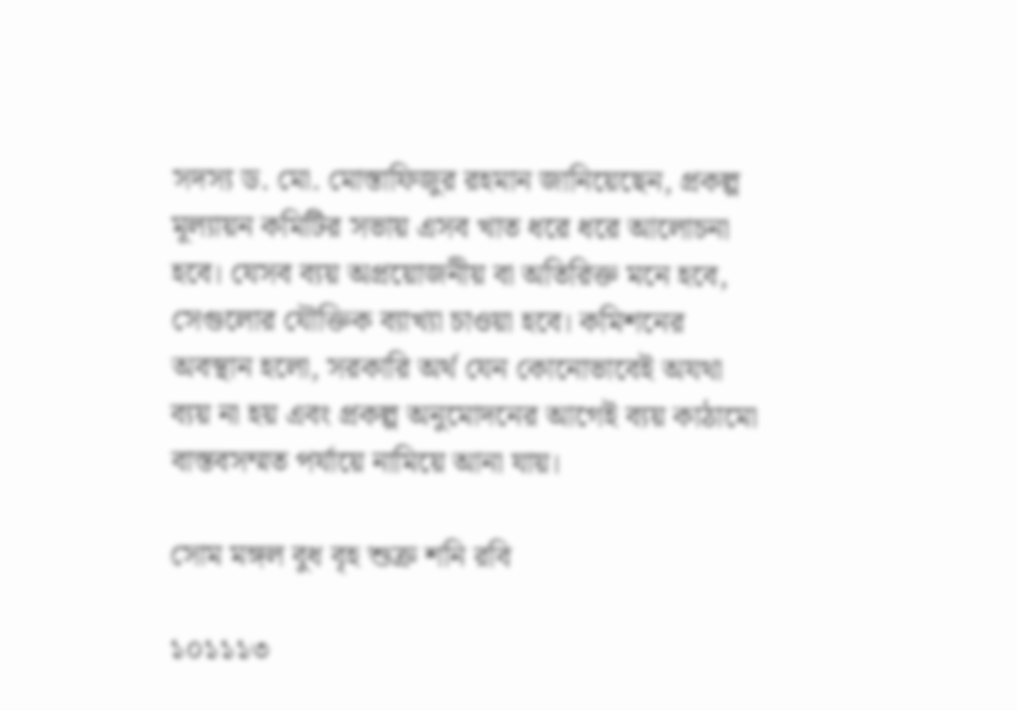সদস্য ড. মো. মোস্তাফিজুর রহমান জানিয়েছেন, প্রকল্প মূল্যায়ন কমিটির সভায় এসব খাত ধরে ধরে আলোচনা হবে। যেসব ব্যয় অপ্রয়োজনীয় বা অতিরিক্ত মনে হবে, সেগুলোর যৌক্তিক ব্যাখ্যা চাওয়া হবে। কমিশনের অবস্থান হলো, সরকারি অর্থ যেন কোনোভাবেই অযথা ব্যয় না হয় এবং প্রকল্প অনুমোদনের আগেই ব্যয় কাঠামো বাস্তবসম্মত পর্যায়ে নামিয়ে আনা যায়।

সোম মঙ্গল বুধ বৃহ শুক্র শনি রবি

১০১১১৩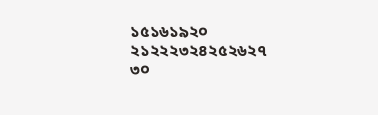১৫১৬১৯২০
২১২২২৩২৪২৫২৬২৭
৩০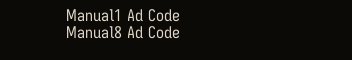Manual1 Ad Code
Manual8 Ad Code